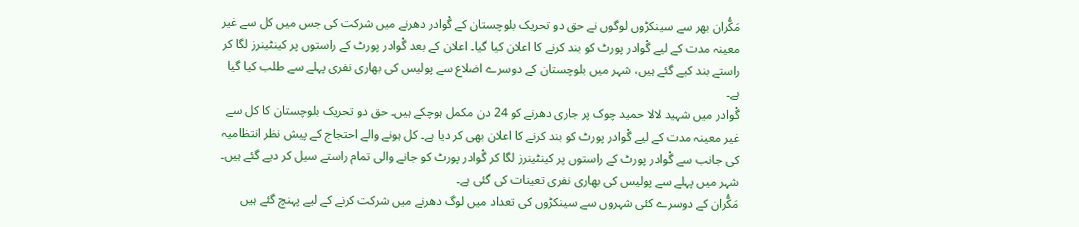مَکُّران بھر سے سینکڑوں لوگوں نے حق دو تحریک بلوچستان کے گْوادر دھرنے میں شرکت کی جس میں کل سے غیر معینہ مدت کے لیے گْوادر پورٹ کو بند کرنے کا اعلان کیا گیا۔ اعلان کے بعد گْوادر پورٹ کے راستوں پر کینٹینرز لگا کر راستے بند کیے گئے ہیں، شہر میں بلوچستان کے دوسرے اضلاع سے پولیس کی بھاری نفری پہلے سے طلب کیا گیا ہے۔
گْوادر میں شہید لالا حمید چوک پر جاری دھرنے کو 24 دن مکمل ہوچکے ہیں۔ حق دو تحریک بلوچستان کا کل سے غیر معینہ مدت کے لیے گْوادر پورٹ کو بند کرنے کا اعلان بھی کر دیا ہے۔ کل ہونے والے احتجاج کے پیش نظر انتظامیہ کی جانب سے گْوادر پورٹ کے راستوں پر کینٹینرز لگا کر گْوادر پورٹ کو جانے والی تمام راستے سیل کر دیے گئے ہیں۔ شہر میں پہلے سے پولیس کی بھاری نفری تعینات کی گئی ہے۔
مَکُّران کے دوسرے کئی شہروں سے سینکڑوں کی تعداد میں لوگ دھرنے میں شرکت کرنے کے لیے پہنچ گئے ہیں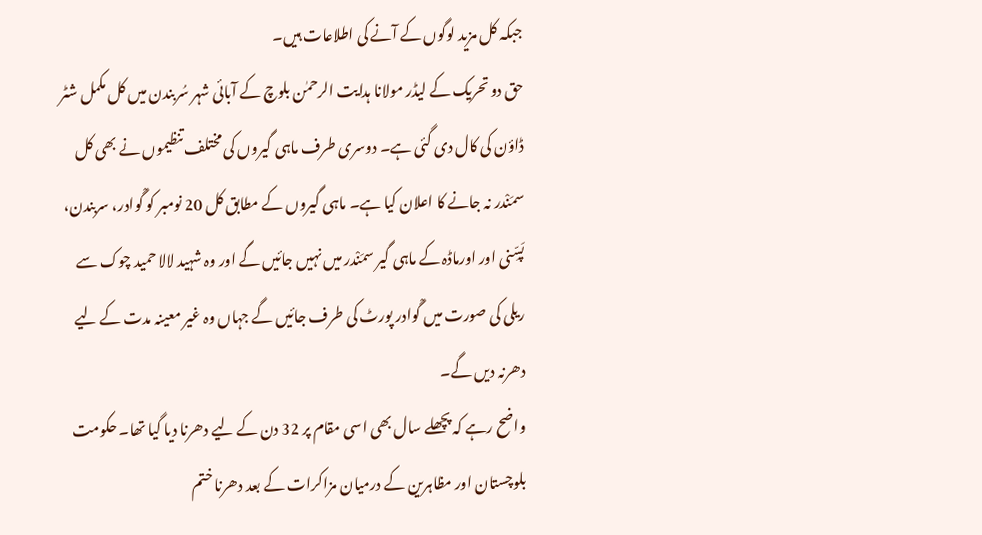جبکہ کل مزید لوگوں کے آنے کی اطلاعات ہیں۔
حق دو تحریک کے لیڈر مولانا ہدایت الرحمٰن بلوچ کے آبائی شہر سُربندن میں کل مکمل شٹر ڈاؤن کی کال دی گئی ہے۔ دوسری طرف ماہی گیروں کی مختلف تنظیموں نے بھی کل سمَنْدر نہ جانے کا اعلان کیا ہے۔ ماہی گیروں کے مطابق کل 20 نومبر کو گْوادر، سربندن، پَسِّنی اور اورماڈہ کے ماہی گیر سمَنْدر میں نہیں جائیں گے اور وہ شہید لالا حمید چوک سے ریلی کی صورت میں گْوادر پورٹ کی طرف جائیں گے جہاں وہ غیر معینہ مدت کے لیے دھرنہ دیں گے۔
واضح رہے کہ پچھلے سال بھی اسی مقام پر 32 دن کے لیے دھرنا دیا گیا تھا۔ حکومت بلوچستان اور مظاہرین کے درمیان مزاکرات کے بعد دھرنا ختم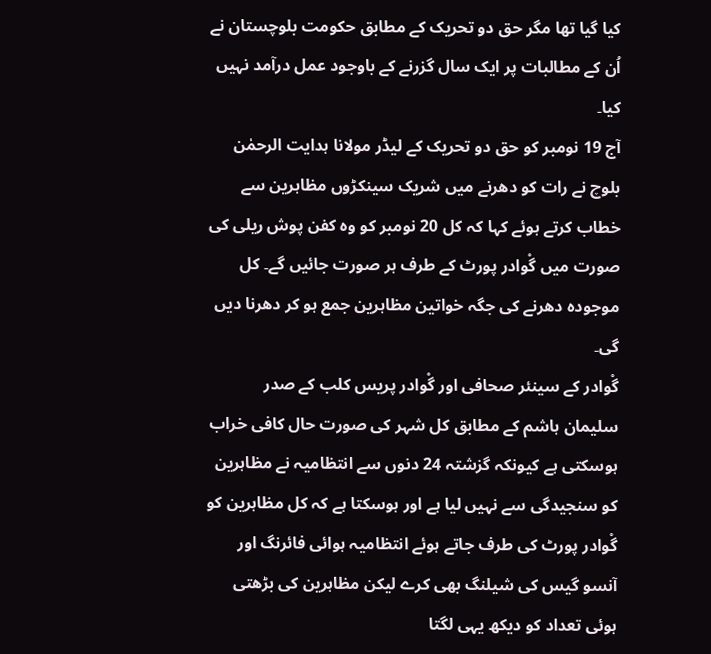کیا گیا تھا مگر حق دو تحریک کے مطابق حکومت بلوچستان نے اُن کے مطالبات پر ایک سال گزرنے کے باوجود عمل درآمد نہیں کیا۔
آج 19 نومبر کو حق دو تحریک کے لیڈر مولانا ہدایت الرحمٰن بلوچ نے رات کو دھرنے میں شریک سینکڑوں مظاہرین سے خطاب کرتے ہوئے کہا کہ کل 20 نومبر کو وہ کفن پوش ریلی کی صورت میں گْوادر پورٹ کے طرف ہر صورت جائیں گے۔ کل موجودہ دھرنے کی جگہ خواتین مظاہرین جمع ہو کر دھرنا دیں گی۔
گْوادر کے سینئر صحافی اور گْوادر پریس کلب کے صدر سلیمان ہاشم کے مطابق کل شہر کی صورت حال کافی خراب ہوسکتی ہے کیونکہ گزشتہ 24 دنوں سے انتظامیہ نے مظاہرین کو سنجیدگی سے نہیں لیا ہے اور ہوسکتا ہے کہ کل مظاہرین کو گْوادر پورٹ کی طرف جاتے ہوئے انتظامیہ ہوائی فائرنگ اور آنسو گیس کی شیلنگ بھی کرے لیکن مظاہرین کی بڑھتی ہوئی تعداد کو دیکھ یہی لگتا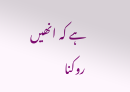ہے کہ انھیں روکنا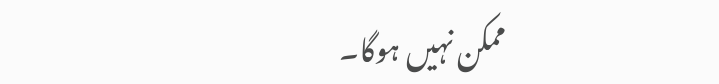ممکن نہیں ہوگا۔